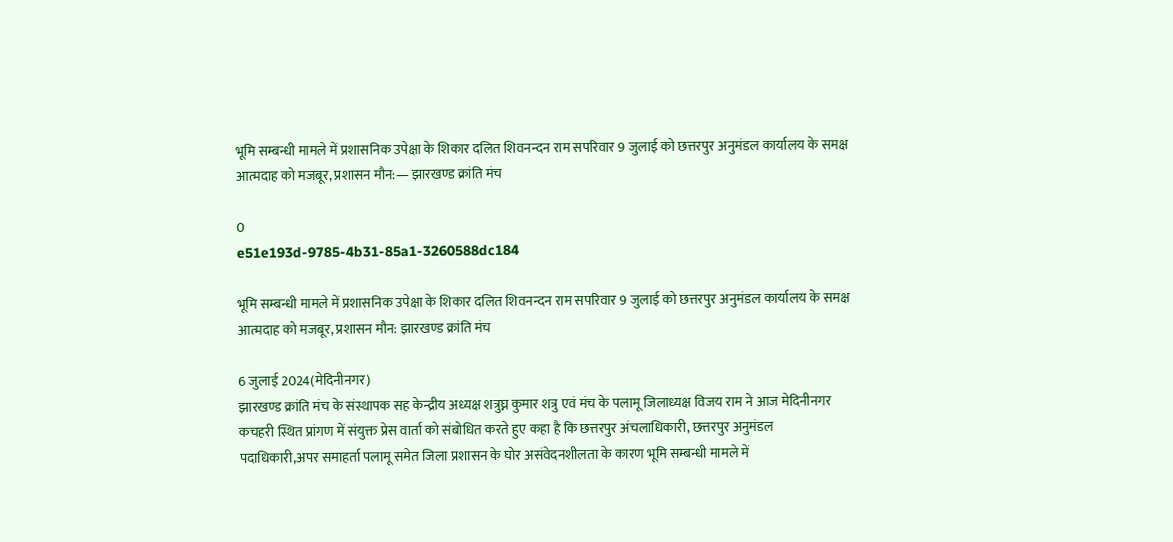भूमि सम्बन्धी मामले में प्रशासनिक उपेक्षा के शिकार दलित शिवनन्दन राम सपरिवार 9 जुलाई को छत्तरपुर अनुमंडल कार्यालय के समक्ष आत्मदाह को मजबूर, प्रशासन मौन:— झारखण्ड क्रांति मंच

0
e51e193d-9785-4b31-85a1-3260588dc184

भूमि सम्बन्धी मामले में प्रशासनिक उपेक्षा के शिकार दलित शिवनन्दन राम सपरिवार 9 जुलाई को छत्तरपुर अनुमंडल कार्यालय के समक्ष आत्मदाह को मजबूर, प्रशासन मौन: झारखण्ड क्रांति मंच

6 जुलाई 2024(मेदिनीनगर)
झारखण्ड क्रांति मंच के संस्थापक सह केन्द्रीय अध्यक्ष शत्रुघ्न कुमार शत्रु एवं मंच के पलामू जिलाध्यक्ष विजय राम ने आज मेदिनीनगर कचहरी स्थित प्रांगण में संयुक्त प्रेस वार्ता को संबोधित करते हुए कहा है कि छत्तरपुर अंचलाधिकारी, छत्तरपुर अनुमंडल पदाधिकारी,अपर समाहर्ता पलामू समेत जिला प्रशासन के घोर असंवेदनशीलता के कारण भूमि सम्बन्धी मामले में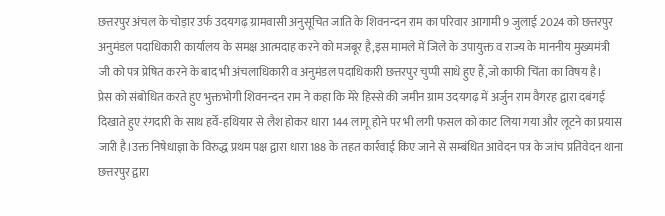छत्तरपुर अंचल के चोड़ार उर्फ उदयगढ़ ग्रामवासी अनुसूचित जाति के शिवनन्दन राम का परिवार आगामी 9 जुलाई 2024 को छत्तरपुर अनुमंडल पदाधिकारी कार्यालय के समक्ष आत्मदाह करने को मजबूर है,इस मामले में जिले के उपायुक्त व राज्य के माननीय मुख्यमंत्री जी को पत्र प्रेषित करने के बाद भी अंचलाधिकारी व अनुमंडल पदाधिकारी छत्तरपुर चुप्पी साधे हुए हैं,जो काफी चिंता का विषय है।
प्रेस को संबोधित करते हुए भुक्तभोगी शिवनन्दन राम ने कहा कि मेरे हिस्से की जमीन ग्राम उदयगढ़ में अर्जुन राम वैगरह द्वारा दबंगई दिखाते हुए रंगदारी के साथ हर्वे-हथियार से लैश होकर धारा 144 लागू होने पर भी लगी फसल को काट लिया गया और लूटने का प्रयास जारी है।उक्त निषेधाज्ञा के विरुद्ध प्रथम पक्ष द्वारा धारा 188 के तहत कार्रवाई किए जाने से सम्बंधित आवेदन पत्र के जांच प्रतिवेदन थाना छत्तरपुर द्वारा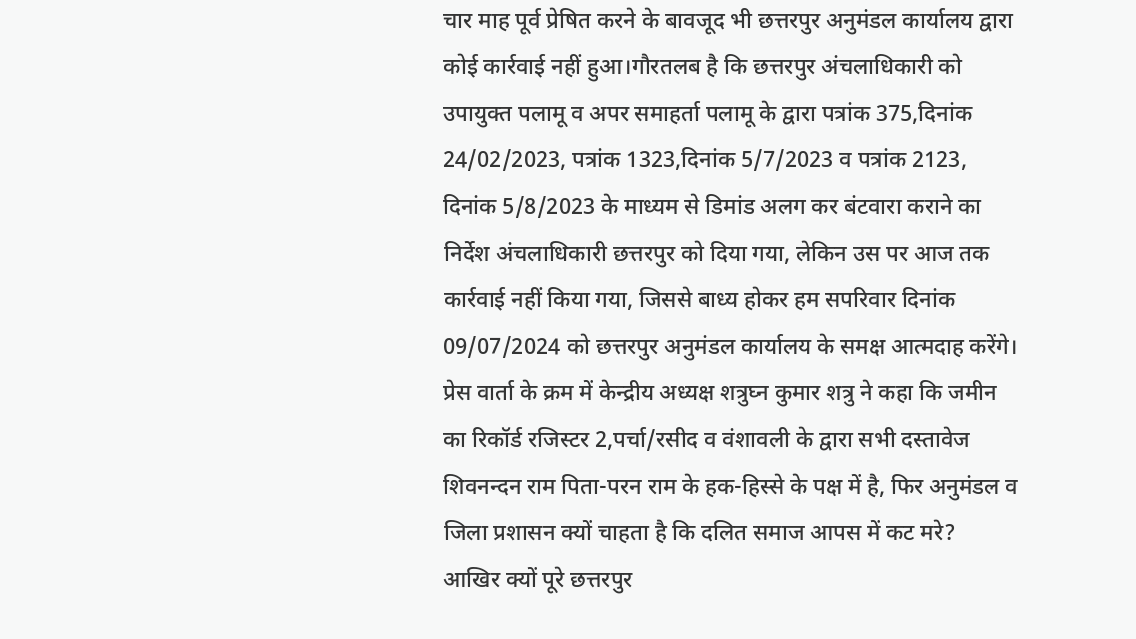चार माह पूर्व प्रेषित करने के बावजूद भी छत्तरपुर अनुमंडल कार्यालय द्वारा कोई कार्रवाई नहीं हुआ।गौरतलब है कि छत्तरपुर अंचलाधिकारी को उपायुक्त पलामू व अपर समाहर्ता पलामू के द्वारा पत्रांक 375,दिनांक 24/02/2023, पत्रांक 1323,दिनांक 5/7/2023 व पत्रांक 2123, दिनांक 5/8/2023 के माध्यम से डिमांड अलग कर बंटवारा कराने का निर्देश अंचलाधिकारी छत्तरपुर को दिया गया, लेकिन उस पर आज तक कार्रवाई नहीं किया गया, जिससे बाध्य होकर हम सपरिवार दिनांक 09/07/2024 को छत्तरपुर अनुमंडल कार्यालय के समक्ष आत्मदाह करेंगे।
प्रेस वार्ता के क्रम में केन्द्रीय अध्यक्ष शत्रुघ्न कुमार शत्रु ने कहा कि जमीन का रिकॉर्ड रजिस्टर 2,पर्चा/रसीद व वंशावली के द्वारा सभी दस्तावेज शिवनन्दन राम पिता-परन राम के हक-हिस्से के पक्ष में है, फिर अनुमंडल व जिला प्रशासन क्यों चाहता है कि दलित समाज आपस में कट मरे? आखिर क्यों पूरे छत्तरपुर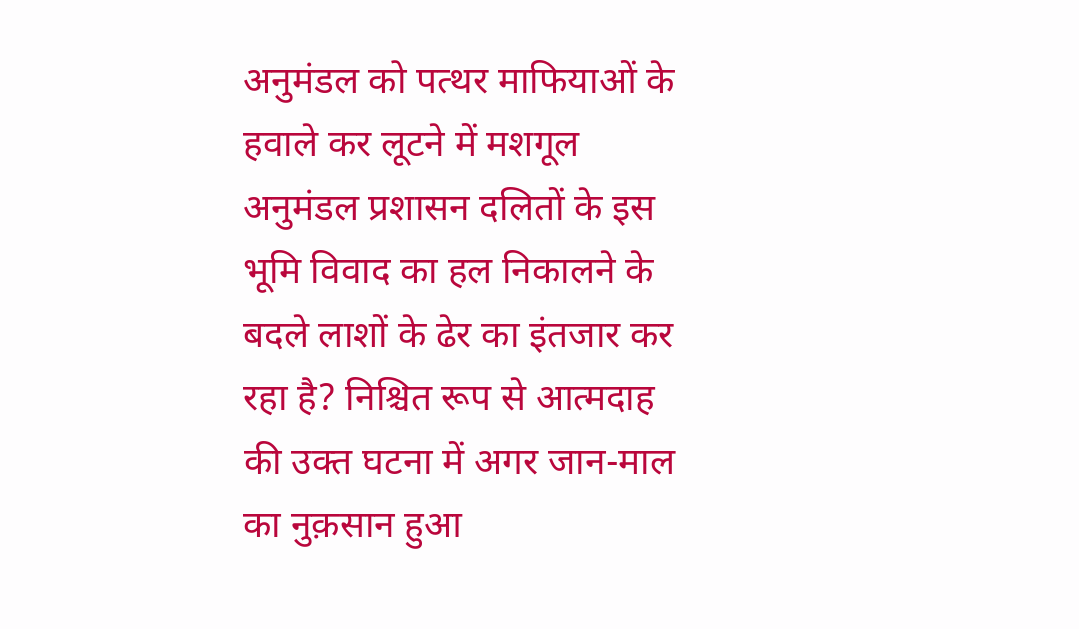अनुमंडल को पत्थर माफियाओं के हवाले कर लूटने में मशगूल अनुमंडल प्रशासन दलितों के इस भूमि विवाद का हल निकालने के बदले लाशों के ढेर का इंतजार कर रहा है? निश्चित रूप से आत्मदाह की उक्त घटना में अगर जान-माल का नुक़सान हुआ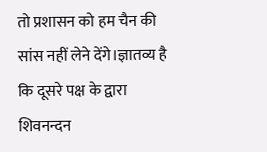तो प्रशासन को हम चैन की सांस नहीं लेने देंगे।ज्ञातव्य है कि दूसरे पक्ष के द्वारा शिवनन्दन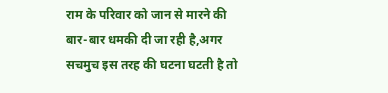राम के परिवार को जान से मारने की बार-बार धमकी दी जा रही है,अगर सचमुच इस तरह की घटना घटती है तो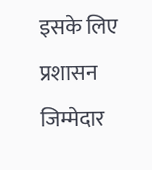इसके लिए प्रशासन जिम्मेदार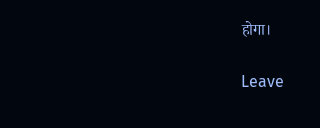होगा।

Leave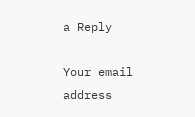a Reply

Your email address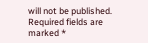will not be published. Required fields are marked *